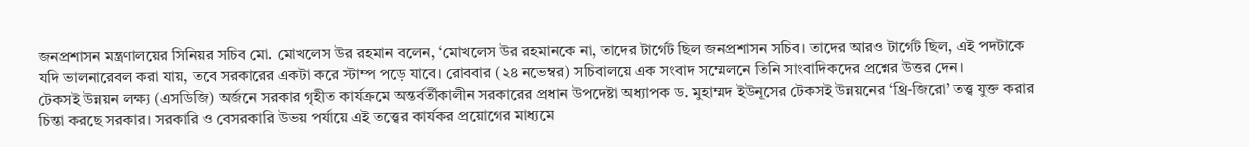জনপ্রশাসন মন্ত্রণালয়ের সিনিয়র সচিব মো. মোখলেস উর রহমান বলেন, ‘মোখলেস উর রহমানকে না, তাদের টার্গেট ছিল জনপ্রশাসন সচিব। তাদের আরও টার্গেট ছিল, এই পদটাকে যদি ভালনারেবল করা যায়, তবে সরকারের একটা করে স্টাম্প পড়ে যাবে। রোববার (২৪ নভেম্বর) সচিবালয়ে এক সংবাদ সম্মেলনে তিনি সাংবাদিকদের প্রশ্নের উত্তর দেন।
টেকসই উন্নয়ন লক্ষ্য (এসডিজি) অর্জনে সরকার গৃহীত কার্যক্রমে অন্তর্বর্তীকালীন সরকারের প্রধান উপদেষ্টা অধ্যাপক ড. মুহাম্মদ ইউনূসের টেকসই উন্নয়নের ‘থ্রি-জিরো’ তত্ত্ব যুক্ত করার চিন্তা করছে সরকার। সরকারি ও বেসরকারি উভয় পর্যায়ে এই তত্ত্বের কার্যকর প্রয়োগের মাধ্যমে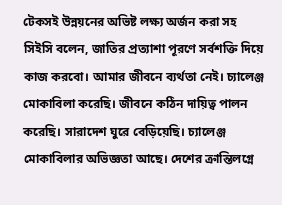টেকসই উন্নয়নের অভিষ্ট লক্ষ্য অর্জন করা সহ
সিইসি বলেন, জাতির প্রত্যাশা পূরণে সর্বশক্তি দিয়ে কাজ করবো। আমার জীবনে ব্যর্থতা নেই। চ্যালেঞ্জ মোকাবিলা করেছি। জীবনে কঠিন দায়িত্ব পালন করেছি। সারাদেশ ঘুরে বেড়িয়েছি। চ্যালেঞ্জ মোকাবিলার অভিজ্ঞতা আছে। দেশের ক্রান্তিলগ্নে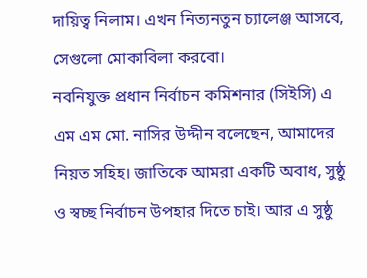দায়িত্ব নিলাম। এখন নিত্যনতুন চ্যালেঞ্জ আসবে, সেগুলো মোকাবিলা করবো।
নবনিযুক্ত প্রধান নির্বাচন কমিশনার (সিইসি) এ এম এম মো. নাসির উদ্দীন বলেছেন, আমাদের নিয়ত সহিহ। জাতিকে আমরা একটি অবাধ, সুষ্ঠু ও স্বচ্ছ নির্বাচন উপহার দিতে চাই। আর এ সুষ্ঠু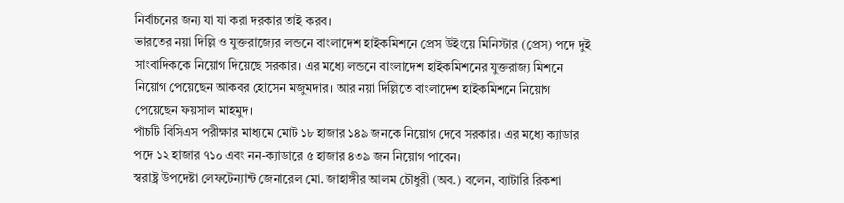নির্বাচনের জন্য যা যা করা দরকার তাই করব।
ভারতের নয়া দিল্লি ও যুক্তরাজ্যের লন্ডনে বাংলাদেশ হাইকমিশনে প্রেস উইংয়ে মিনিস্টার (প্রেস) পদে দুই সাংবাদিককে নিয়োগ দিয়েছে সরকার। এর মধ্যে লন্ডনে বাংলাদেশ হাইকমিশনের যুক্তরাজ্য মিশনে নিয়োগ পেয়েছেন আকবর হোসেন মজুমদার। আর নয়া দিল্লিতে বাংলাদেশ হাইকমিশনে নিয়োগ পেয়েছেন ফয়সাল মাহমুদ।
পাঁচটি বিসিএস পরীক্ষার মাধ্যমে মোট ১৮ হাজার ১৪৯ জনকে নিয়োগ দেবে সরকার। এর মধ্যে ক্যাডার পদে ১২ হাজার ৭১০ এবং নন-ক্যাডারে ৫ হাজার ৪৩৯ জন নিয়োগ পাবেন।
স্বরাষ্ট্র উপদেষ্টা লেফটেন্যান্ট জেনারেল মো. জাহাঙ্গীর আলম চৌধুরী (অব.) বলেন, ব্যাটারি রিকশা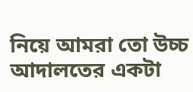নিয়ে আমরা তো উচ্চ আদালতের একটা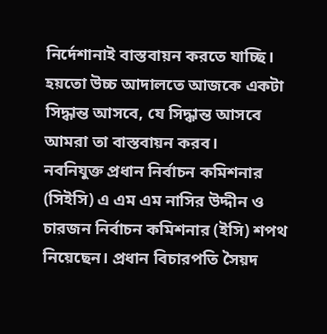নির্দেশানাই বাস্তবায়ন করতে যাচ্ছি। হয়তো উচ্চ আদালতে আজকে একটা সিদ্ধান্ত আসবে, যে সিদ্ধান্ত আসবে আমরা তা বাস্তবায়ন করব।
নবনিযুক্ত প্রধান নির্বাচন কমিশনার (সিইসি) এ এম এম নাসির উদ্দীন ও চারজন নির্বাচন কমিশনার (ইসি) শপথ নিয়েছেন। প্রধান বিচারপতি সৈয়দ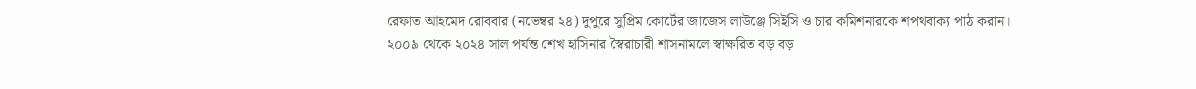রেফাত আহমেদ রোববার (নভেম্বর ২৪) দুপুরে সুপ্রিম কোর্টের জাজেস লাউঞ্জে সিইসি ও চার কমিশনারকে শপথবাক্য পাঠ করান।
২০০৯ থেকে ২০২৪ সাল পর্যন্ত শেখ হাসিনার স্বৈরাচারী শাসনামলে স্বাক্ষরিত বড় বড়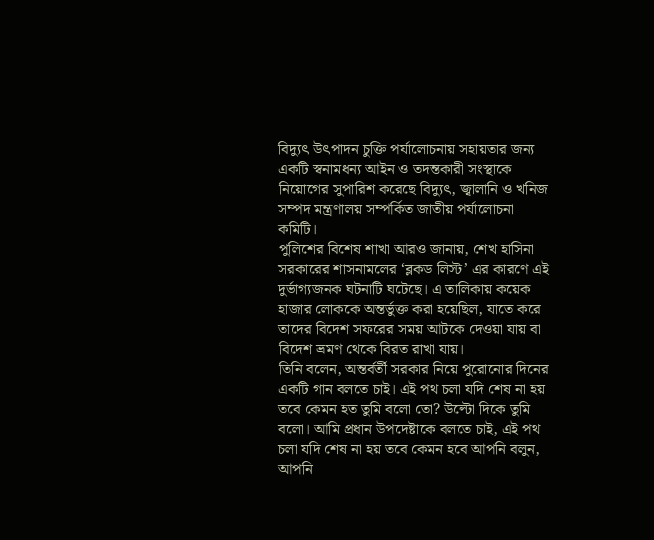বিদ্যুৎ উৎপাদন চুক্তি পর্যালোচনায় সহায়তার জন্য একটি স্বনামধন্য আইন ও তদন্তকারী সংস্থাকে নিয়োগের সুপারিশ করেছে বিদ্যুৎ, জ্বালানি ও খনিজ সম্পদ মন্ত্রণালয় সম্পর্কিত জাতীয় পর্যালোচনা কমিটি।
পুলিশের বিশেষ শাখা আরও জানায়, শেখ হাসিনা সরকারের শাসনামলের ‘ব্লকড লিস্ট’ এর কারণে এই দুর্ভাগ্যজনক ঘটনাটি ঘটেছে। এ তালিকায় কয়েক হাজার লোককে অন্তর্ভুক্ত করা হয়েছিল, যাতে করে তাদের বিদেশ সফরের সময় আটকে দেওয়া যায় বা বিদেশ ভ্রমণ থেকে বিরত রাখা যায়।
তিনি বলেন, অন্তর্বর্তী সরকার নিয়ে পুরোনোর দিনের একটি গান বলতে চাই। এই পথ চলা যদি শেষ না হয় তবে কেমন হত তুমি বলো তো? উল্টো দিকে তুমি বলো। আমি প্রধান উপদেষ্টাকে বলতে চাই, এই পথ চলা যদি শেষ না হয় তবে কেমন হবে আপনি বলুন, আপনি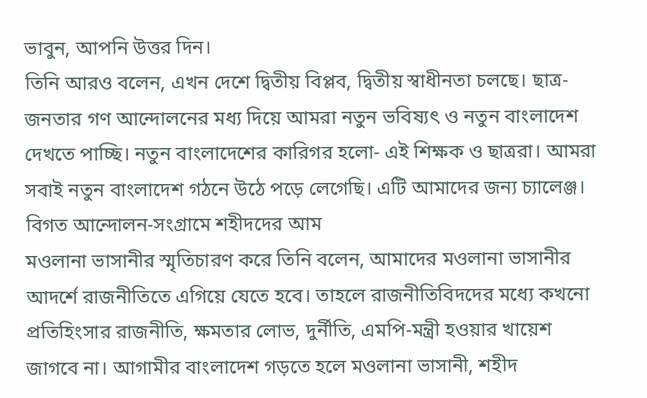ভাবুন, আপনি উত্তর দিন।
তিনি আরও বলেন, এখন দেশে দ্বিতীয় বিপ্লব, দ্বিতীয় স্বাধীনতা চলছে। ছাত্র-জনতার গণ আন্দোলনের মধ্য দিয়ে আমরা নতুন ভবিষ্যৎ ও নতুন বাংলাদেশ দেখতে পাচ্ছি। নতুন বাংলাদেশের কারিগর হলো- এই শিক্ষক ও ছাত্ররা। আমরা সবাই নতুন বাংলাদেশ গঠনে উঠে পড়ে লেগেছি। এটি আমাদের জন্য চ্যালেঞ্জ। বিগত আন্দোলন-সংগ্রামে শহীদদের আম
মওলানা ভাসানীর স্মৃতিচারণ করে তিনি বলেন, আমাদের মওলানা ভাসানীর আদর্শে রাজনীতিতে এগিয়ে যেতে হবে। তাহলে রাজনীতিবিদদের মধ্যে কখনো প্রতিহিংসার রাজনীতি, ক্ষমতার লোভ, দুর্নীতি, এমপি-মন্ত্রী হওয়ার খায়েশ জাগবে না। আগামীর বাংলাদেশ গড়তে হলে মওলানা ভাসানী, শহীদ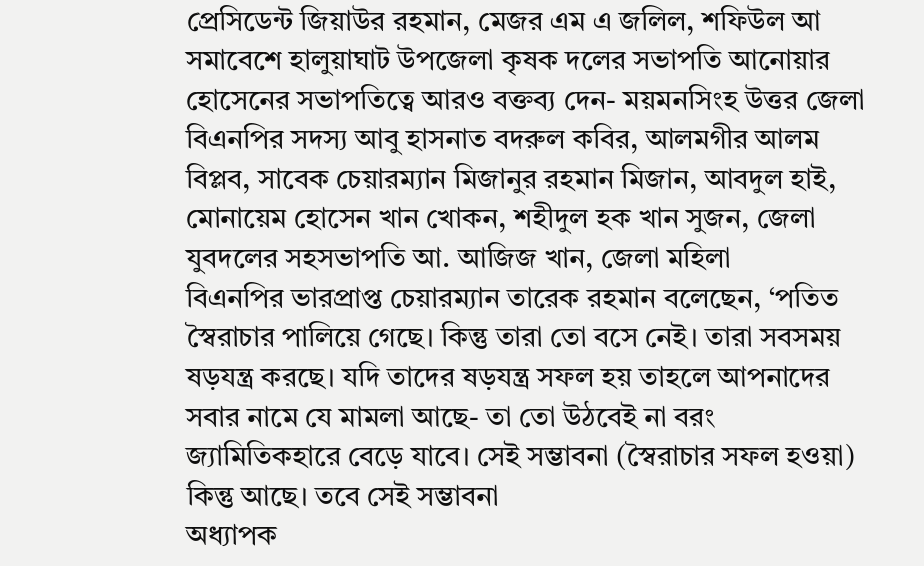প্রেসিডেন্ট জিয়াউর রহমান, মেজর এম এ জলিল, শফিউল আ
সমাবেশে হালুয়াঘাট উপজেলা কৃষক দলের সভাপতি আনোয়ার হোসেনের সভাপতিত্বে আরও বক্তব্য দেন- ময়মনসিংহ উত্তর জেলা বিএনপির সদস্য আবু হাসনাত বদরুল কবির, আলমগীর আলম বিপ্লব, সাবেক চেয়ারম্যান মিজানুর রহমান মিজান, আবদুল হাই, মোনায়েম হোসেন খান খোকন, শহীদুল হক খান সুজন, জেলা যুবদলের সহসভাপতি আ. আজিজ খান, জেলা মহিলা
বিএনপির ভারপ্রাপ্ত চেয়ারম্যান তারেক রহমান বলেছেন, ‘পতিত স্বৈরাচার পালিয়ে গেছে। কিন্তু তারা তো বসে নেই। তারা সবসময় ষড়যন্ত্র করছে। যদি তাদের ষড়যন্ত্র সফল হয় তাহলে আপনাদের সবার নামে যে মামলা আছে- তা তো উঠবেই না বরং জ্যামিতিকহারে বেড়ে যাবে। সেই সম্ভাবনা (স্বৈরাচার সফল হওয়া) কিন্তু আছে। তবে সেই সম্ভাবনা
অধ্যাপক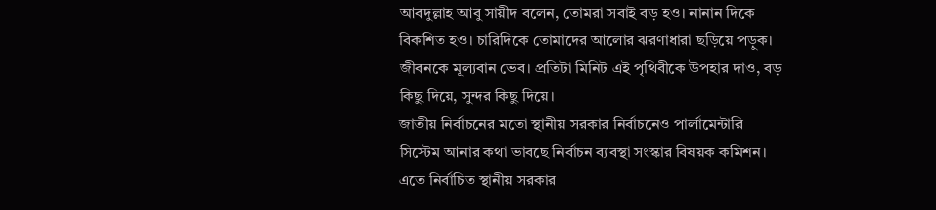আবদুল্লাহ আবু সায়ীদ বলেন, তোমরা সবাই বড় হও। নানান দিকে বিকশিত হও। চারিদিকে তোমাদের আলোর ঝরণাধারা ছড়িয়ে পড়ুক। জীবনকে মূল্যবান ভেব। প্রতিটা মিনিট এই পৃথিবীকে উপহার দাও, বড় কিছু দিয়ে, সুন্দর কিছু দিয়ে।
জাতীয় নির্বাচনের মতো স্থানীয় সরকার নির্বাচনেও পার্লামেন্টারি সিস্টেম আনার কথা ভাবছে নির্বাচন ব্যবস্থা সংস্কার বিষয়ক কমিশন। এতে নির্বাচিত স্থানীয় সরকার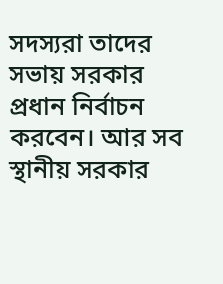সদস্যরা তাদের সভায় সরকার প্রধান নির্বাচন করবেন। আর সব স্থানীয় সরকার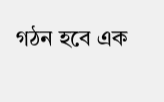গঠন হবে এক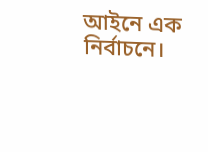আইনে এক নির্বাচনে।